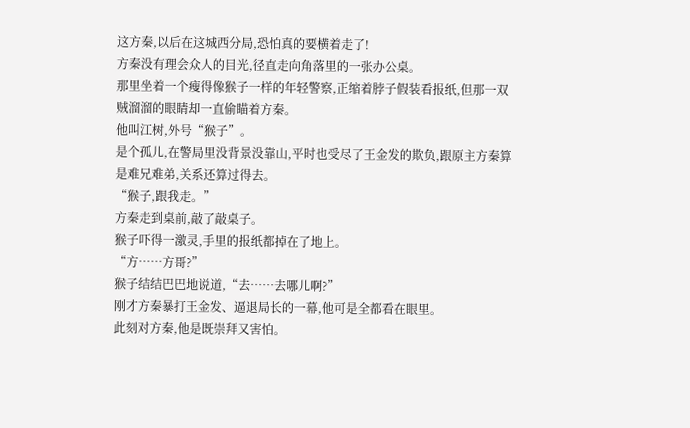这方秦,以后在这城西分局,恐怕真的要横着走了!
方秦没有理会众人的目光,径直走向角落里的一张办公桌。
那里坐着一个瘦得像猴子一样的年轻警察,正缩着脖子假装看报纸,但那一双贼溜溜的眼睛却一直偷瞄着方秦。
他叫江树,外号“猴子”。
是个孤儿,在警局里没背景没靠山,平时也受尽了王金发的欺负,跟原主方秦算是难兄难弟,关系还算过得去。
“猴子,跟我走。”
方秦走到桌前,敲了敲桌子。
猴子吓得一激灵,手里的报纸都掉在了地上。
“方……方哥?”
猴子结结巴巴地说道,“去……去哪儿啊?”
刚才方秦暴打王金发、逼退局长的一幕,他可是全都看在眼里。
此刻对方秦,他是既崇拜又害怕。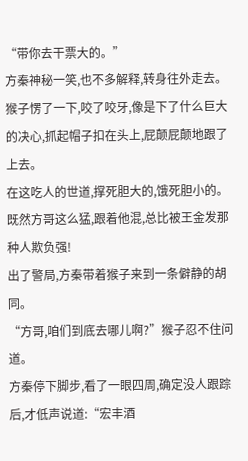“带你去干票大的。”
方秦神秘一笑,也不多解释,转身往外走去。
猴子愣了一下,咬了咬牙,像是下了什么巨大的决心,抓起帽子扣在头上,屁颠屁颠地跟了上去。
在这吃人的世道,撑死胆大的,饿死胆小的。
既然方哥这么猛,跟着他混,总比被王金发那种人欺负强!
出了警局,方秦带着猴子来到一条僻静的胡同。
“方哥,咱们到底去哪儿啊?”猴子忍不住问道。
方秦停下脚步,看了一眼四周,确定没人跟踪后,才低声说道:“宏丰酒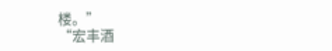楼。”
“宏丰酒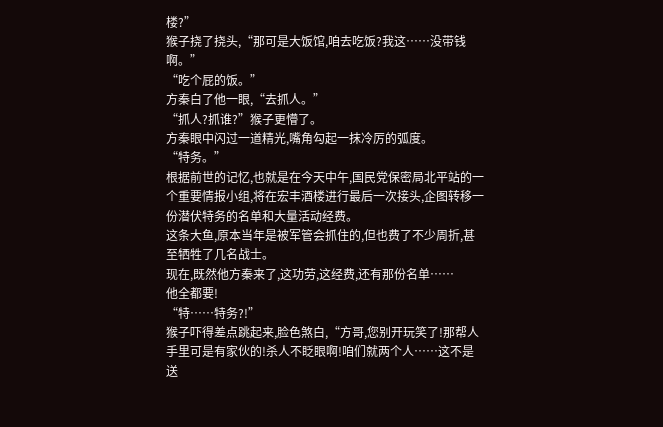楼?”
猴子挠了挠头,“那可是大饭馆,咱去吃饭?我这……没带钱啊。”
“吃个屁的饭。”
方秦白了他一眼,“去抓人。”
“抓人?抓谁?”猴子更懵了。
方秦眼中闪过一道精光,嘴角勾起一抹冷厉的弧度。
“特务。”
根据前世的记忆,也就是在今天中午,国民党保密局北平站的一个重要情报小组,将在宏丰酒楼进行最后一次接头,企图转移一份潜伏特务的名单和大量活动经费。
这条大鱼,原本当年是被军管会抓住的,但也费了不少周折,甚至牺牲了几名战士。
现在,既然他方秦来了,这功劳,这经费,还有那份名单……
他全都要!
“特……特务?!”
猴子吓得差点跳起来,脸色煞白,“方哥,您别开玩笑了!那帮人手里可是有家伙的!杀人不眨眼啊!咱们就两个人……这不是送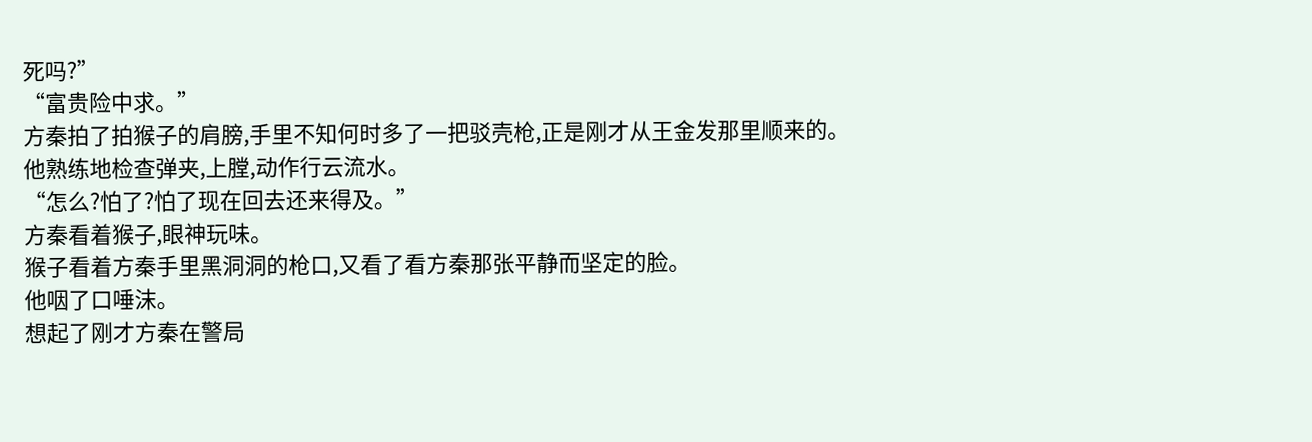死吗?”
“富贵险中求。”
方秦拍了拍猴子的肩膀,手里不知何时多了一把驳壳枪,正是刚才从王金发那里顺来的。
他熟练地检查弹夹,上膛,动作行云流水。
“怎么?怕了?怕了现在回去还来得及。”
方秦看着猴子,眼神玩味。
猴子看着方秦手里黑洞洞的枪口,又看了看方秦那张平静而坚定的脸。
他咽了口唾沫。
想起了刚才方秦在警局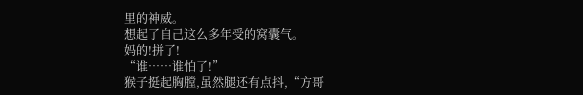里的神威。
想起了自己这么多年受的窝囊气。
妈的!拼了!
“谁……谁怕了!”
猴子挺起胸膛,虽然腿还有点抖,“方哥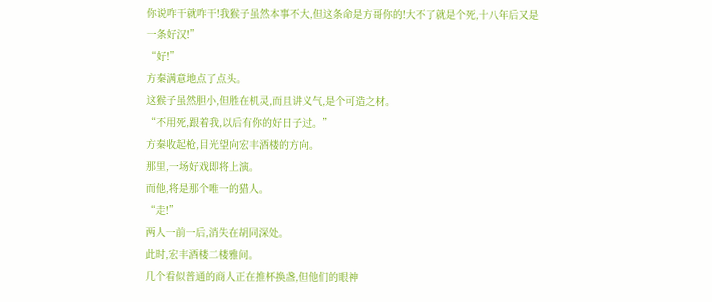你说咋干就咋干!我猴子虽然本事不大,但这条命是方哥你的!大不了就是个死,十八年后又是一条好汉!”
“好!”
方秦满意地点了点头。
这猴子虽然胆小,但胜在机灵,而且讲义气,是个可造之材。
“不用死,跟着我,以后有你的好日子过。”
方秦收起枪,目光望向宏丰酒楼的方向。
那里,一场好戏即将上演。
而他,将是那个唯一的猎人。
“走!”
两人一前一后,消失在胡同深处。
此时,宏丰酒楼二楼雅间。
几个看似普通的商人正在推杯换盏,但他们的眼神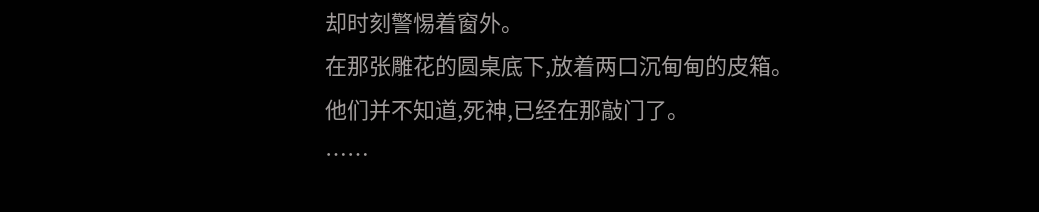却时刻警惕着窗外。
在那张雕花的圆桌底下,放着两口沉甸甸的皮箱。
他们并不知道,死神,已经在那敲门了。
……